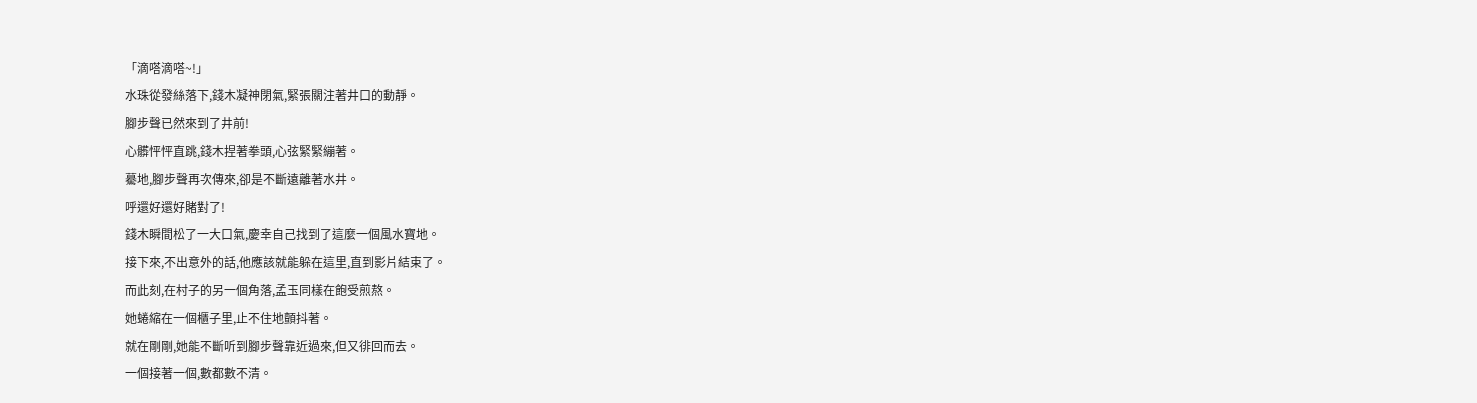「滴嗒滴嗒~!」
水珠從發絲落下,錢木凝神閉氣,緊張關注著井口的動靜。
腳步聲已然來到了井前!
心髒怦怦直跳,錢木捏著拳頭,心弦緊緊繃著。
驀地,腳步聲再次傳來,卻是不斷遠離著水井。
呼還好還好賭對了!
錢木瞬間松了一大口氣,慶幸自己找到了這麼一個風水寶地。
接下來,不出意外的話,他應該就能躲在這里,直到影片結束了。
而此刻,在村子的另一個角落,孟玉同樣在飽受煎熬。
她蜷縮在一個櫃子里,止不住地顫抖著。
就在剛剛,她能不斷听到腳步聲靠近過來,但又徘回而去。
一個接著一個,數都數不清。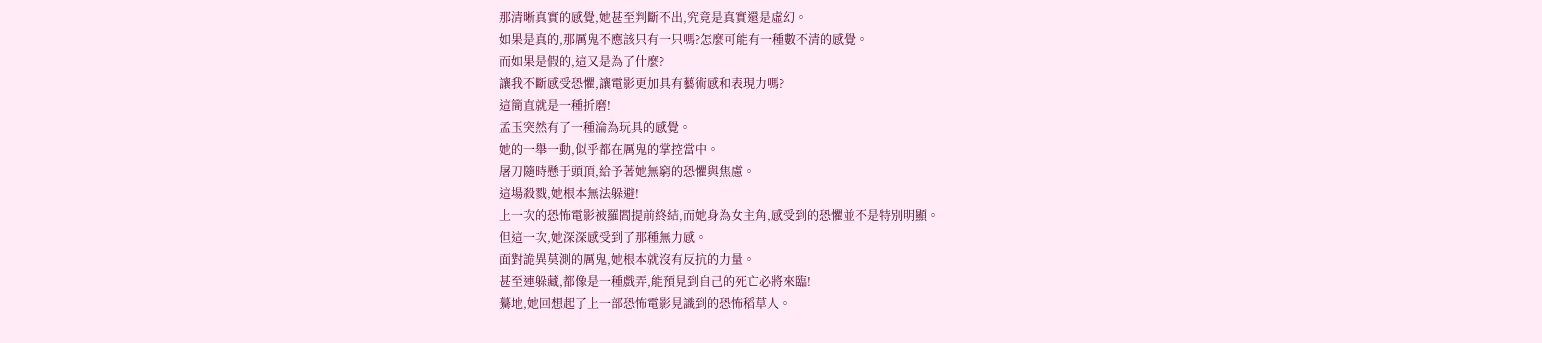那清晰真實的感覺,她甚至判斷不出,究竟是真實還是虛幻。
如果是真的,那厲鬼不應該只有一只嗎?怎麼可能有一種數不清的感覺。
而如果是假的,這又是為了什麼?
讓我不斷感受恐懼,讓電影更加具有藝術感和表現力嗎?
這簡直就是一種折磨!
孟玉突然有了一種淪為玩具的感覺。
她的一舉一動,似乎都在厲鬼的掌控當中。
屠刀隨時懸于頭頂,給予著她無窮的恐懼與焦慮。
這場殺戮,她根本無法躲避!
上一次的恐怖電影被羅閻提前終結,而她身為女主角,感受到的恐懼並不是特別明顯。
但這一次,她深深感受到了那種無力感。
面對詭異莫測的厲鬼,她根本就沒有反抗的力量。
甚至連躲藏,都像是一種戲弄,能預見到自己的死亡必將來臨!
驀地,她回想起了上一部恐怖電影見識到的恐怖稻草人。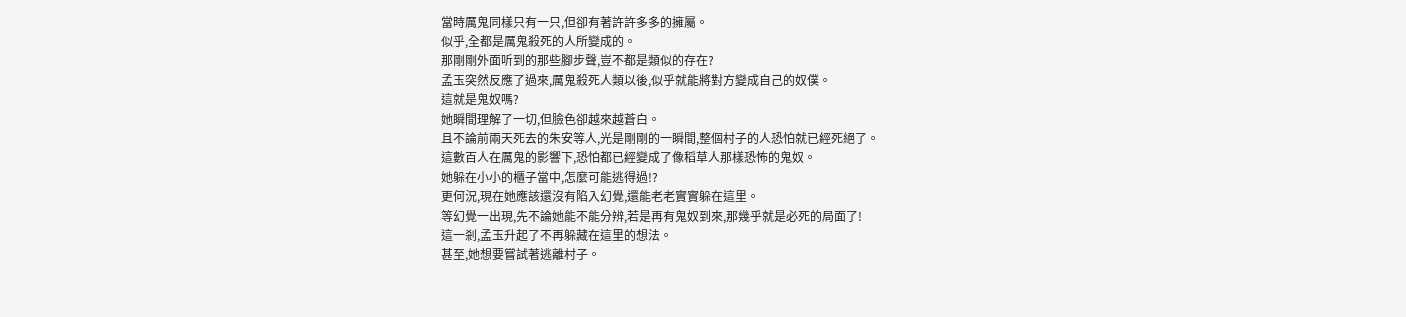當時厲鬼同樣只有一只,但卻有著許許多多的擁屬。
似乎,全都是厲鬼殺死的人所變成的。
那剛剛外面听到的那些腳步聲,豈不都是類似的存在?
孟玉突然反應了過來,厲鬼殺死人類以後,似乎就能將對方變成自己的奴僕。
這就是鬼奴嗎?
她瞬間理解了一切,但臉色卻越來越蒼白。
且不論前兩天死去的朱安等人,光是剛剛的一瞬間,整個村子的人恐怕就已經死絕了。
這數百人在厲鬼的影響下,恐怕都已經變成了像稻草人那樣恐怖的鬼奴。
她躲在小小的櫃子當中,怎麼可能逃得過!?
更何況,現在她應該還沒有陷入幻覺,還能老老實實躲在這里。
等幻覺一出現,先不論她能不能分辨,若是再有鬼奴到來,那幾乎就是必死的局面了!
這一剎,孟玉升起了不再躲藏在這里的想法。
甚至,她想要嘗試著逃離村子。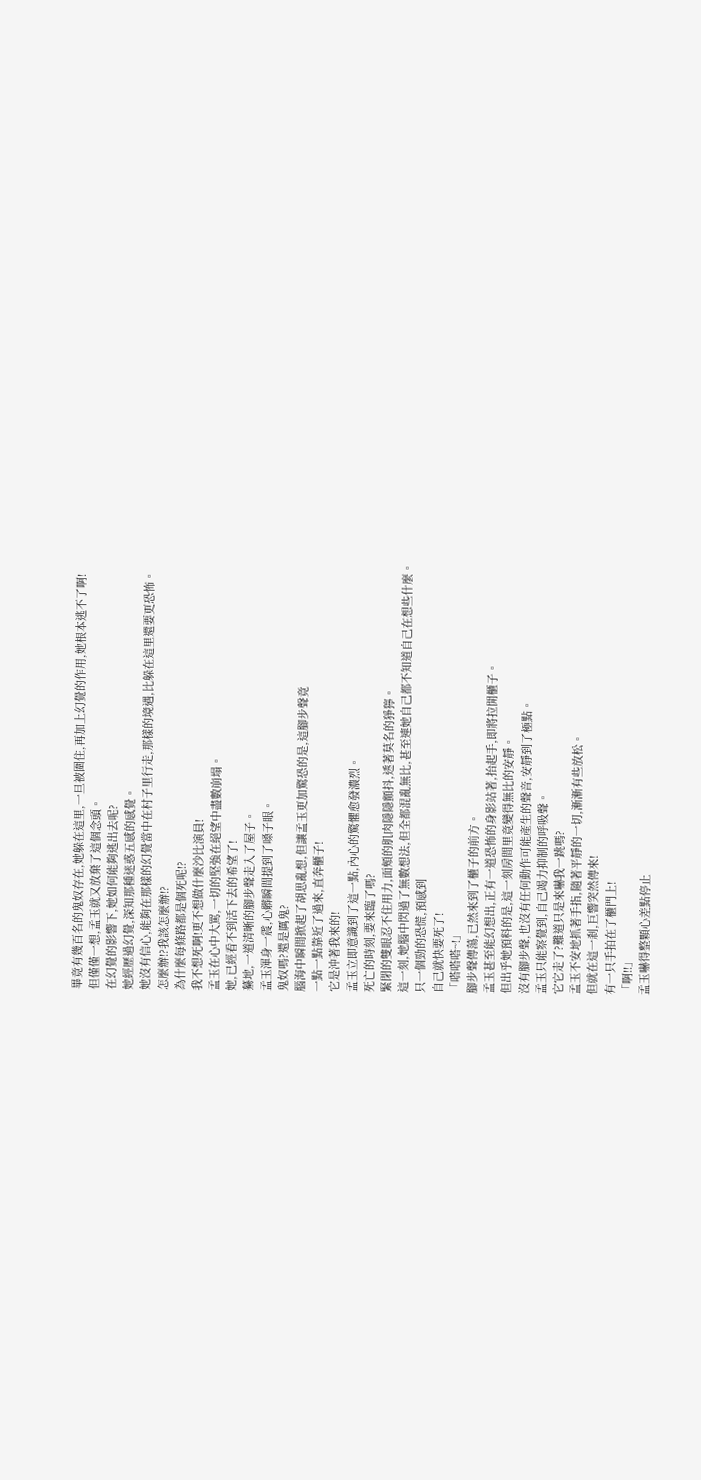畢竟有幾百名的鬼奴存在,她躲在這里,一旦被圍住,再加上幻覺的作用,她根本逃不了啊!
但僅僅一想,孟玉就又放棄了這個念頭。
在幻覺的影響下,她如何能夠逃出去呢?
她經歷過幻覺,深知那種迷惑五感的感覺。
她沒有信心,能夠在那樣的幻覺當中在村子里行走,那樣的境遇,比躲在這里還要更恐怖。
怎麼辦!?我該怎麼辦!?
為什麼每條路都是個死呢!?
我不想死啊!更不想做什麼沙比演員!
孟玉在心中大罵,一切的堅強在絕望中盡數崩塌。
她,已經看不到活下去的希望了!
驀地,一道清晰的腳步聲走入了屋子。
孟玉渾身一震,心髒瞬間提到了嗓子眼。
鬼奴嗎?還是厲鬼?
腦海中瞬間掀起了胡思亂想,但讓孟玉更加驚恐的是,這腳步聲竟
一點一點靠近了過來,直奔櫃子!
它是沖著我來的!
孟玉立即意識到了這一點,內心的驚懼愈發濃烈。
死亡的時刻,要來臨了嗎?
緊閉的雙眼忍不住用力,面頰的肌肉隱隱顫抖,透著莫名的猙獰。
這一刻,她腦中閃過了無數想法,但全都混亂無比,甚至連她自己都不知道自己在想些什麼。
只一個勁的恐慌,預感到
自己就快要死了!
「嗒嗒嗒~!」
腳步聲傳蕩,已然來到了櫃子的前方。
孟玉甚至能幻想出,正有一道恐怖的身影站著,抬起手,即將拉開櫃子。
但出乎她預料的是,這一刻房間里竟變得無比的安靜。
沒有腳步聲,也沒有任何動作可能產生的聲音,安靜到了極點。
孟玉只能察覺到,自己竭力抑制的呼吸聲。
它它走了?難道只是來嚇我一跳嗎?
孟玉不安地抓著手指,隨著平靜的一切,漸漸有些放松。
但就在這一剎,巨響突然傳來!
有一只手拍在了櫃門上!
「啊!!」
孟玉嚇得整顆心差點停止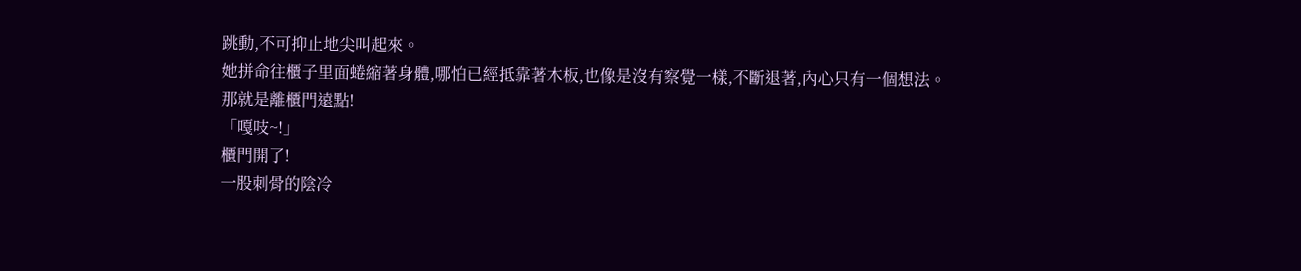跳動,不可抑止地尖叫起來。
她拼命往櫃子里面蜷縮著身體,哪怕已經抵靠著木板,也像是沒有察覺一樣,不斷退著,內心只有一個想法。
那就是離櫃門遠點!
「嘎吱~!」
櫃門開了!
一股刺骨的陰冷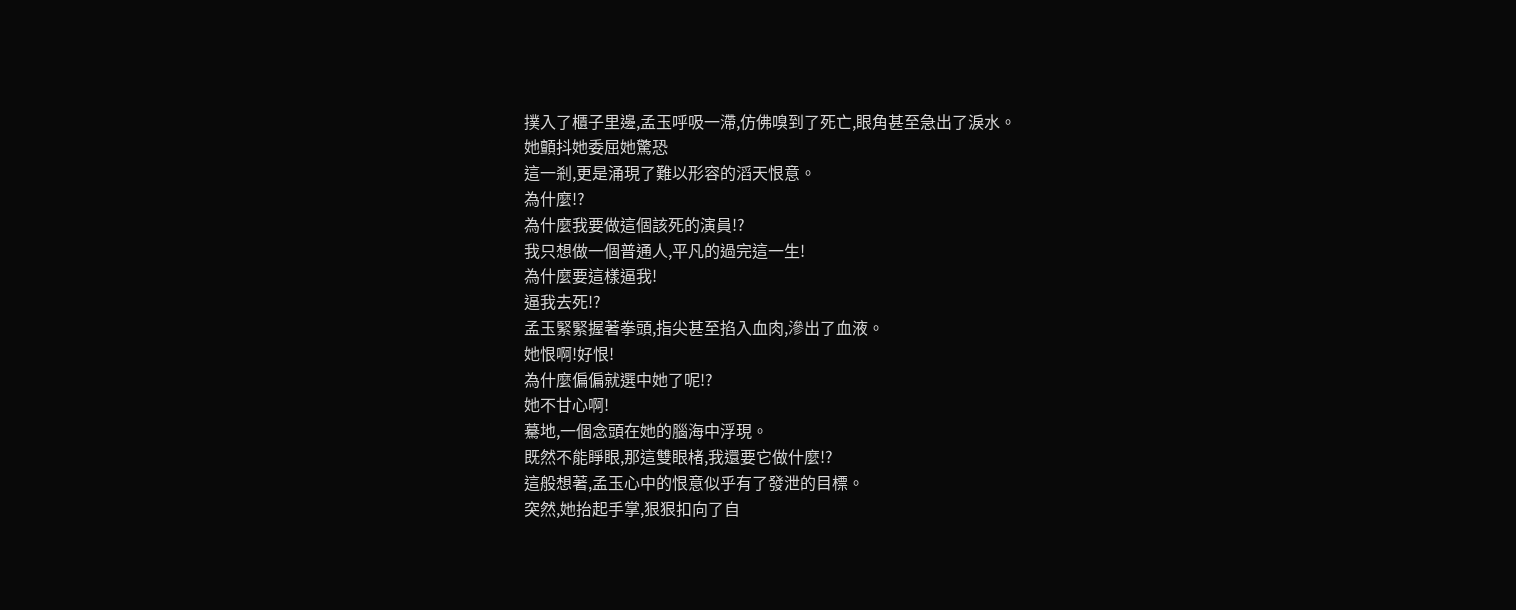撲入了櫃子里邊,孟玉呼吸一滯,仿佛嗅到了死亡,眼角甚至急出了淚水。
她顫抖她委屈她驚恐
這一剎,更是涌現了難以形容的滔天恨意。
為什麼!?
為什麼我要做這個該死的演員!?
我只想做一個普通人,平凡的過完這一生!
為什麼要這樣逼我!
逼我去死!?
孟玉緊緊握著拳頭,指尖甚至掐入血肉,滲出了血液。
她恨啊!好恨!
為什麼偏偏就選中她了呢!?
她不甘心啊!
驀地,一個念頭在她的腦海中浮現。
既然不能睜眼,那這雙眼楮,我還要它做什麼!?
這般想著,孟玉心中的恨意似乎有了發泄的目標。
突然,她抬起手掌,狠狠扣向了自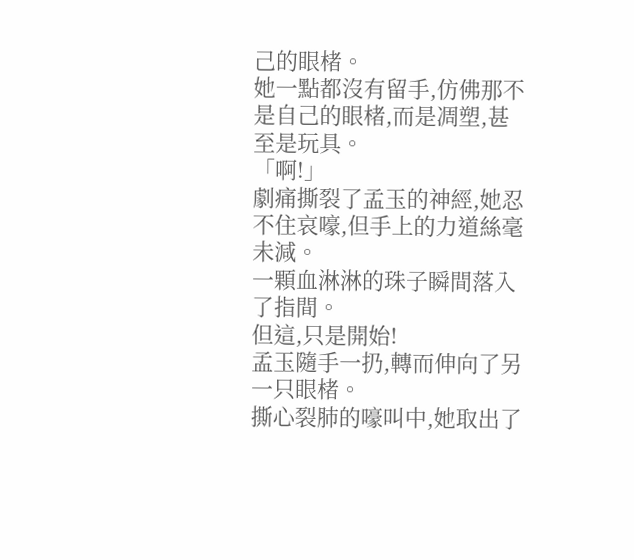己的眼楮。
她一點都沒有留手,仿佛那不是自己的眼楮,而是凋塑,甚至是玩具。
「啊!」
劇痛撕裂了孟玉的神經,她忍不住哀嚎,但手上的力道絲毫未減。
一顆血淋淋的珠子瞬間落入了指間。
但這,只是開始!
孟玉隨手一扔,轉而伸向了另一只眼楮。
撕心裂肺的嚎叫中,她取出了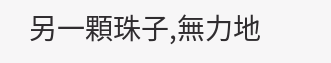另一顆珠子,無力地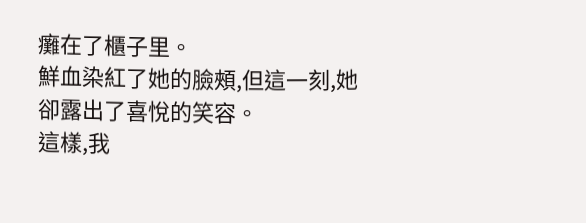癱在了櫃子里。
鮮血染紅了她的臉頰,但這一刻,她卻露出了喜悅的笑容。
這樣,我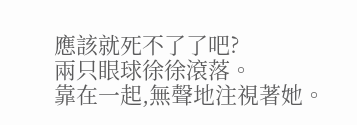應該就死不了了吧?
兩只眼球徐徐滾落。
靠在一起,無聲地注視著她。